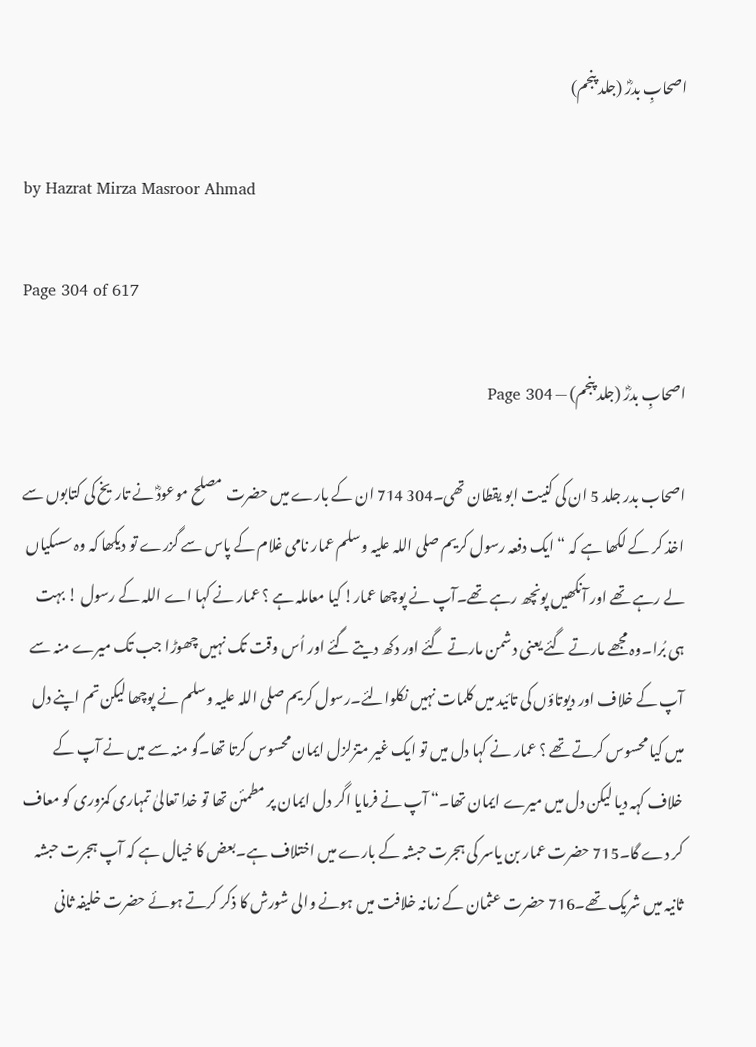اصحابِ بدرؓ (جلد پنجم)

by Hazrat Mirza Masroor Ahmad

Page 304 of 617

اصحابِ بدرؓ (جلد پنجم) — Page 304

اصحاب بدر جلد 5 ان کی کنیت ابو یقطان تھی۔304 714 ان کے بارے میں حضرت مصلح موعودؓ نے تاریخ کی کتابوں سے اخذ کر کے لکھا ہے کہ “ ایک دفعہ رسول کریم صلی اللہ علیہ وسلم عمار نامی غلام کے پاس سے گزرے تو دیکھا کہ وہ سسکیاں لے رہے تھے اور آنکھیں پونچھ رہے تھے۔آپ نے پوچھا عمار! کیا معاملہ ہے ؟ عمار نے کہا اے اللہ کے رسول ! بہت ہی بُرا۔وہ مجھے مارتے گئے یعنی دشمن مارتے گئے اور دکھ دیتے گئے اور اُس وقت تک نہیں چھوڑا جب تک میرے منہ سے آپ کے خلاف اور دیوتاؤں کی تائید میں کلمات نہیں نکلوالئے۔رسول کریم صلی اللہ علیہ وسلم نے پوچھا لیکن تم اپنے دل میں کیا محسوس کرتے تھے ؟ عمار نے کہا دل میں تو ایک غیر متزلزل ایمان محسوس کرتا تھا۔گو منہ سے میں نے آپ کے خلاف کہہ دیا لیکن دل میں میرے ایمان تھا۔“ آپ نے فرمایا اگر دل ایمان پر مطمئن تھا تو خدا تعالیٰ تمہاری کمزوری کو معاف کر دے گا۔715 حضرت عمار بن یاسر کی ہجرت حبشہ کے بارے میں اختلاف ہے۔بعض کا خیال ہے کہ آپ ہجرت حبشہ ثانیہ میں شریک تھے۔716 حضرت عثمان کے زمانہ خلافت میں ہونے والی شورش کا ذکر کرتے ہوئے حضرت خلیفہ ثانی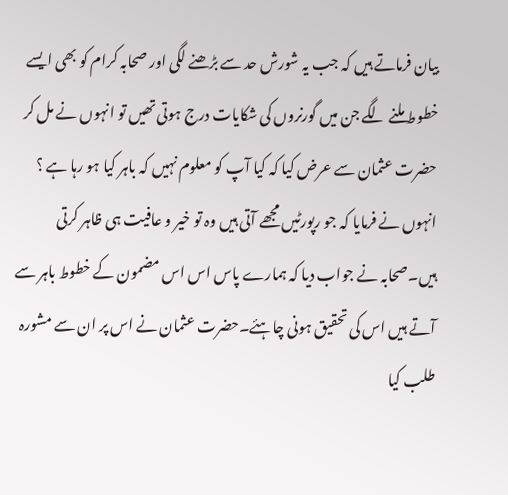بیان فرماتے ہیں کہ جب یہ شورش حد سے بڑھنے لگی اور صحابہ کرام کو بھی ایسے خطوط ملنے لگے جن میں گورنروں کی شکایات درج ہوتی تھیں تو انہوں نے مل کر حضرت عثمان سے عرض کیا کہ کیا آپ کو معلوم نہیں کہ باہر کیا ہو رہا ہے ؟ انہوں نے فرمایا کہ جو رپورٹیں مجھے آتی ہیں وہ تو خیر و عافیت ہی ظاہر کرتی ہیں۔صحابہ نے جواب دیا کہ ہمارے پاس اس اس مضمون کے خطوط باہر سے آتے ہیں اس کی تحقیق ہونی چاہئے۔حضرت عثمان نے اس پر ان سے مشورہ طلب کیا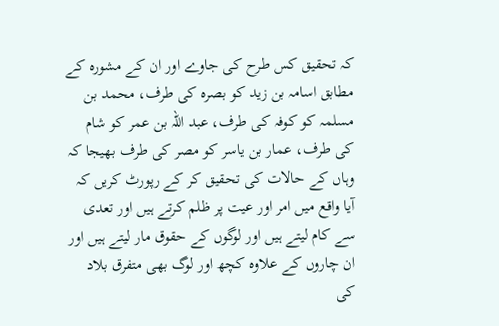کہ تحقیق کس طرح کی جاوے اور ان کے مشورہ کے مطابق اسامہ بن زید کو بصرہ کی طرف، محمد بن مسلمہ کو کوفہ کی طرف، عبد اللہ بن عمر کو شام کی طرف، عمار بن یاسر کو مصر کی طرف بھیجا کہ وہاں کے حالات کی تحقیق کر کے رپورٹ کریں کہ آیا واقع میں امر اور عیت پر ظلم کرتے ہیں اور تعدی سے کام لیتے ہیں اور لوگوں کے حقوق مار لیتے ہیں اور ان چاروں کے علاوہ کچھ اور لوگ بھی متفرق بلاد کی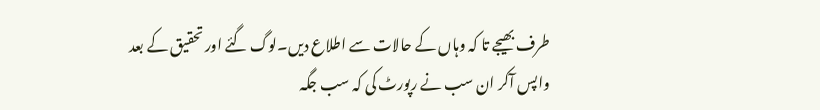طرف بھیجے تا کہ وہاں کے حالات سے اطلاع دیں۔لوگ گئے اور تحقیق کے بعد واپس آکر ان سب نے رپورٹ کی کہ سب جگہ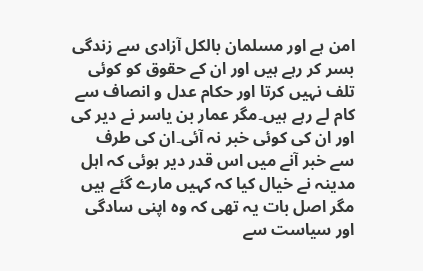امن ہے اور مسلمان بالکل آزادی سے زندگی بسر کر رہے ہیں اور ان کے حقوق کو کوئی تلف نہیں کرتا اور حکام عدل و انصاف سے کام لے رہے ہیں۔مگر عمار بن یاسر نے دیر کی اور ان کی کوئی خبر نہ آئی۔ان کی طرف سے خبر آنے میں اس قدر دیر ہوئی کہ اہل مدینہ نے خیال کیا کہ کہیں مارے گئے ہیں مگر اصل بات یہ تھی کہ وہ اپنی سادگی اور سیاست سے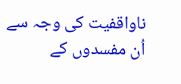ناواقفیت کی وجہ سے اُن مفسدوں کے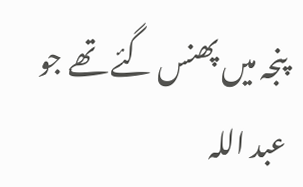پنجہ میں پھنس گئے تھے جو عبد اللہ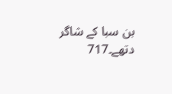بن سبا کے شاگر دتھے۔717